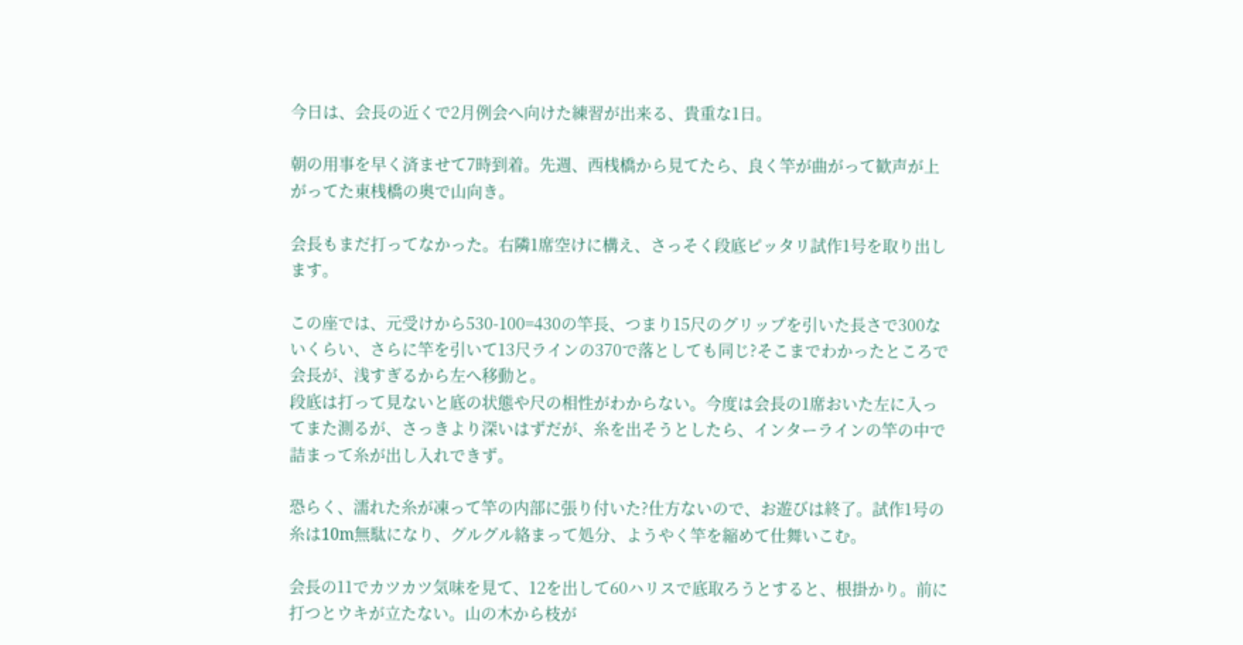今日は、会長の近くで2月例会へ向けた練習が出来る、貴重な1日。

朝の用事を早く済ませて7時到着。先週、西桟橋から見てたら、良く竿が曲がって歓声が上がってた東桟橋の奥で山向き。

会長もまだ打ってなかった。右隣1席空けに構え、さっそく段底ピッタリ試作1号を取り出します。

この座では、元受けから530-100=430の竿長、つまり15尺のグリップを引いた長さで300ないくらい、さらに竿を引いて13尺ラインの370で落としても同じ?そこまでわかったところで会長が、浅すぎるから左へ移動と。
段底は打って見ないと底の状態や尺の相性がわからない。今度は会長の1席おいた左に入ってまた測るが、さっきより深いはずだが、糸を出そうとしたら、インターラインの竿の中で詰まって糸が出し入れできず。

恐らく、濡れた糸が凍って竿の内部に張り付いた?仕方ないので、お遊びは終了。試作1号の糸は10m無駄になり、グルグル絡まって処分、ようやく竿を縮めて仕舞いこむ。

会長の11でカツカツ気味を見て、12を出して60ハリスで底取ろうとすると、根掛かり。前に打つとウキが立たない。山の木から枝が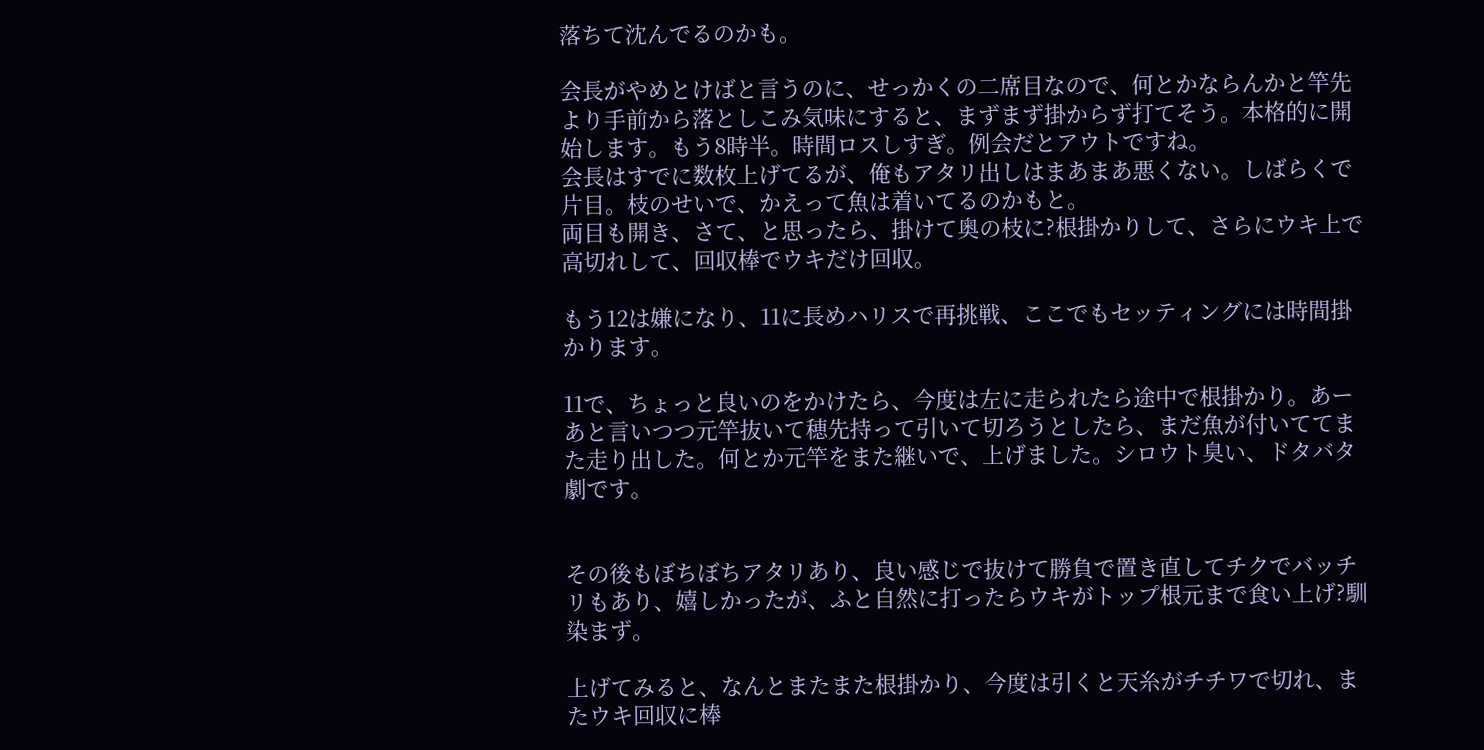落ちて沈んでるのかも。

会長がやめとけばと言うのに、せっかくの二席目なので、何とかならんかと竿先より手前から落としこみ気味にすると、まずまず掛からず打てそう。本格的に開始します。もう8時半。時間ロスしすぎ。例会だとアウトですね。
会長はすでに数枚上げてるが、俺もアタリ出しはまあまあ悪くない。しばらくで片目。枝のせいで、かえって魚は着いてるのかもと。
両目も開き、さて、と思ったら、掛けて奥の枝に?根掛かりして、さらにウキ上で高切れして、回収棒でウキだけ回収。

もう12は嫌になり、11に長めハリスで再挑戦、ここでもセッティングには時間掛かります。

11で、ちょっと良いのをかけたら、今度は左に走られたら途中で根掛かり。あーあと言いつつ元竿抜いて穂先持って引いて切ろうとしたら、まだ魚が付いててまた走り出した。何とか元竿をまた継いで、上げました。シロウト臭い、ドタバタ劇です。


その後もぼちぼちアタリあり、良い感じで抜けて勝負で置き直してチクでバッチリもあり、嬉しかったが、ふと自然に打ったらウキがトップ根元まで食い上げ?馴染まず。

上げてみると、なんとまたまた根掛かり、今度は引くと天糸がチチワで切れ、またウキ回収に棒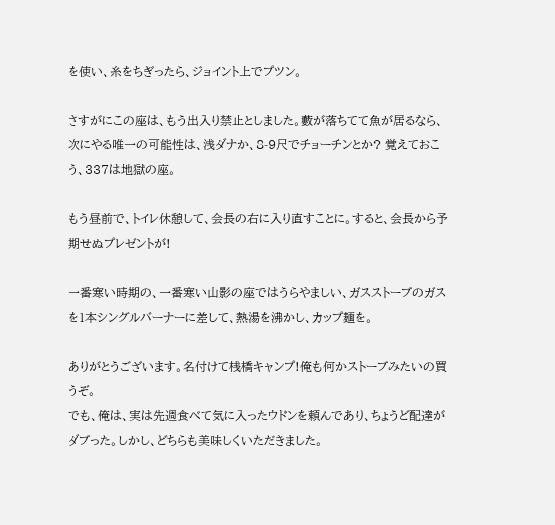を使い、糸をちぎったら、ジョイント上でプツン。

さすがにこの座は、もう出入り禁止としました。藪が落ちてて魚が居るなら、次にやる唯一の可能性は、浅ダナか、8-9尺でチョーチンとか? 覚えておこう、337は地獄の座。

もう昼前で、トイレ休憩して、会長の右に入り直すことに。すると、会長から予期せぬプレゼントが!

一番寒い時期の、一番寒い山影の座ではうらやましい、ガスストーブのガスを1本シングルバーナーに差して、熱湯を沸かし、カップ麺を。

ありがとうございます。名付けて桟橋キャンプ!俺も何かストーブみたいの買うぞ。
でも、俺は、実は先週食べて気に入ったウドンを頼んであり、ちょうど配達がダブった。しかし、どちらも美味しくいただきました。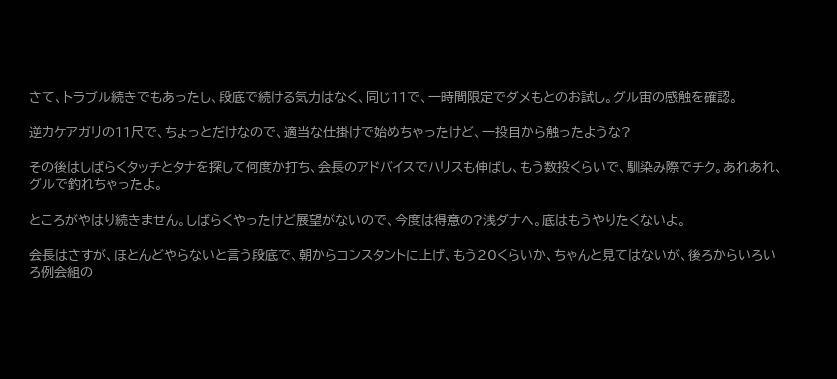さて、トラブル続きでもあったし、段底で続ける気力はなく、同じ11で、一時間限定でダメもとのお試し。グル宙の感触を確認。

逆カケアガリの11尺で、ちょっとだけなので、適当な仕掛けで始めちゃったけど、一投目から触ったような?

その後はしばらくタッチとタナを探して何度か打ち、会長のアドバイスでハリスも伸ばし、もう数投くらいで、馴染み際でチク。あれあれ、グルで釣れちゃったよ。

ところがやはり続きません。しばらくやったけど展望がないので、今度は得意の?浅ダナへ。底はもうやりたくないよ。

会長はさすが、ほとんどやらないと言う段底で、朝からコンスタントに上げ、もう20くらいか、ちゃんと見てはないが、後ろからいろいろ例会組の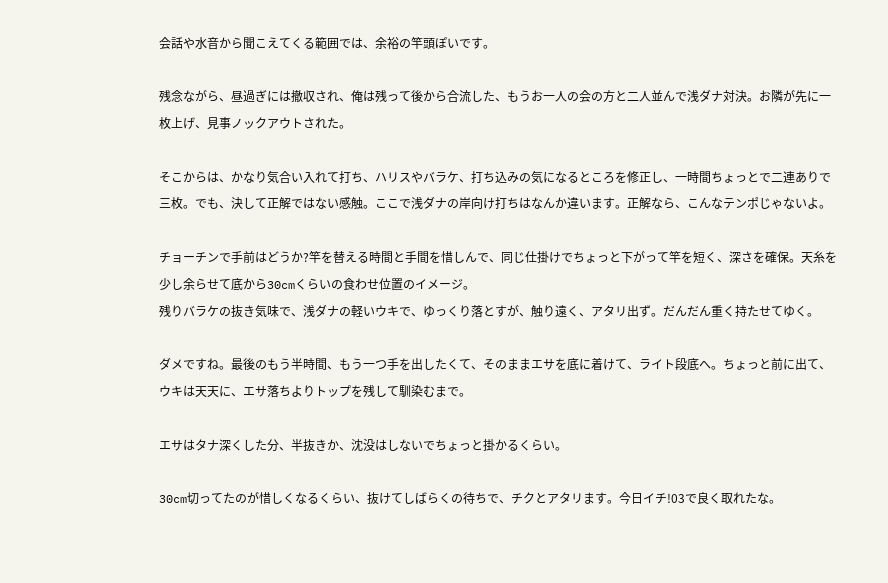会話や水音から聞こえてくる範囲では、余裕の竿頭ぽいです。

残念ながら、昼過ぎには撤収され、俺は残って後から合流した、もうお一人の会の方と二人並んで浅ダナ対決。お隣が先に一枚上げ、見事ノックアウトされた。

そこからは、かなり気合い入れて打ち、ハリスやバラケ、打ち込みの気になるところを修正し、一時間ちょっとで二連ありで三枚。でも、決して正解ではない感触。ここで浅ダナの岸向け打ちはなんか違います。正解なら、こんなテンポじゃないよ。

チョーチンで手前はどうか?竿を替える時間と手間を惜しんで、同じ仕掛けでちょっと下がって竿を短く、深さを確保。天糸を少し余らせて底から30cmくらいの食わせ位置のイメージ。
残りバラケの抜き気味で、浅ダナの軽いウキで、ゆっくり落とすが、触り遠く、アタリ出ず。だんだん重く持たせてゆく。

ダメですね。最後のもう半時間、もう一つ手を出したくて、そのままエサを底に着けて、ライト段底へ。ちょっと前に出て、ウキは天天に、エサ落ちよりトップを残して馴染むまで。

エサはタナ深くした分、半抜きか、沈没はしないでちょっと掛かるくらい。

30cm切ってたのが惜しくなるくらい、抜けてしばらくの待ちで、チクとアタリます。今日イチ!03で良く取れたな。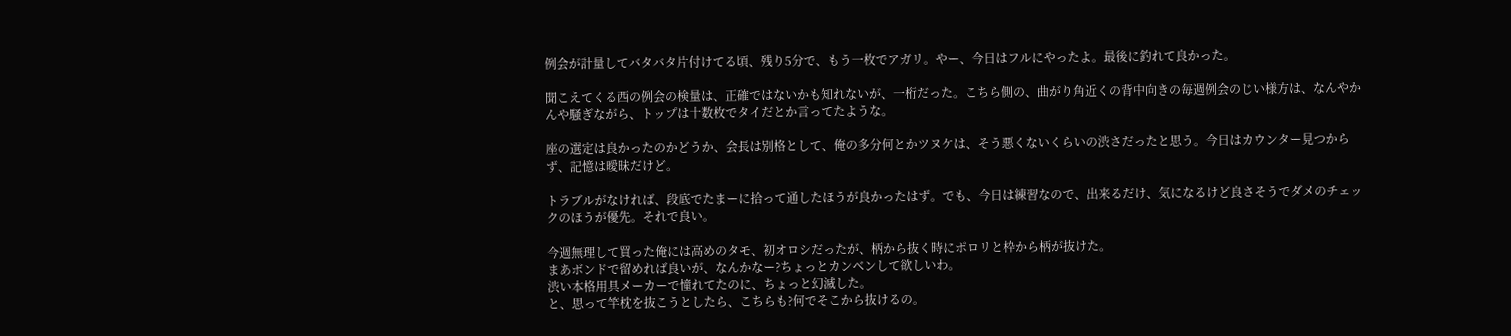例会が計量してバタバタ片付けてる頃、残り5分で、もう一枚でアガリ。やー、今日はフルにやったよ。最後に釣れて良かった。

聞こえてくる西の例会の検量は、正確ではないかも知れないが、一桁だった。こちら側の、曲がり角近くの背中向きの毎週例会のじい様方は、なんやかんや騒ぎながら、トップは十数枚でタイだとか言ってたような。

座の選定は良かったのかどうか、会長は別格として、俺の多分何とかツヌケは、そう悪くないくらいの渋さだったと思う。今日はカウンター見つからず、記憶は曖昧だけど。

トラブルがなければ、段底でたまーに拾って通したほうが良かったはず。でも、今日は練習なので、出来るだけ、気になるけど良さそうでダメのチェックのほうが優先。それで良い。

今週無理して買った俺には高めのタモ、初オロシだったが、柄から抜く時にポロリと枠から柄が抜けた。
まあボンドで留めれば良いが、なんかなー?ちょっとカンベンして欲しいわ。
渋い本格用具メーカーで憧れてたのに、ちょっと幻滅した。
と、思って竿枕を抜こうとしたら、こちらも?何でそこから抜けるの。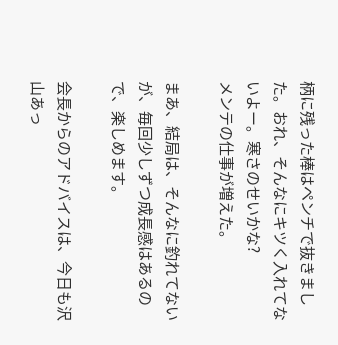柄に残った棒はペンチで抜きました。おれ、そんなにキツく入れてないよー。寒さのせいかな?
メンテの仕事が増えた。

まあ、結局は、そんなに釣れてないが、毎回少しずつ成長感はあるので、楽しめます。

会長からのアドバイスは、今日も沢山あっ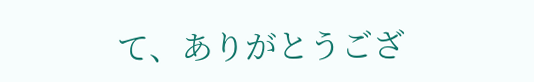て、ありがとうござ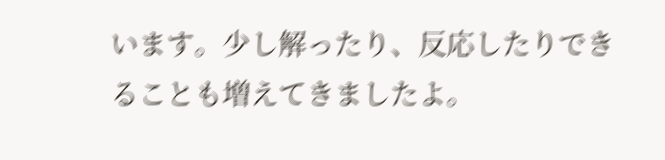います。少し解ったり、反応したりできることも増えてきましたよ。